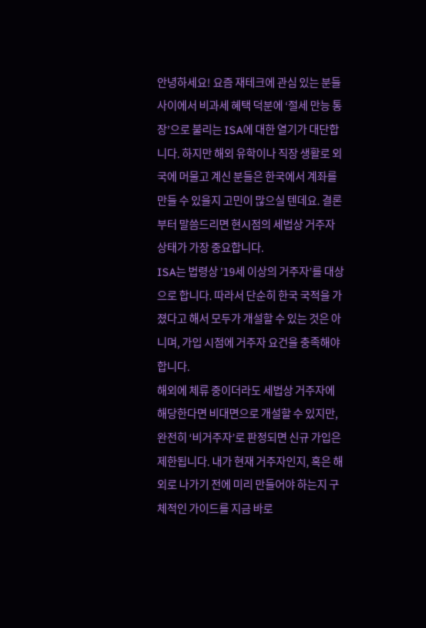안녕하세요! 요즘 재테크에 관심 있는 분들 사이에서 비과세 혜택 덕분에 ‘절세 만능 통장’으로 불리는 ISA에 대한 열기가 대단합니다. 하지만 해외 유학이나 직장 생활로 외국에 머물고 계신 분들은 한국에서 계좌를 만들 수 있을지 고민이 많으실 텐데요. 결론부터 말씀드리면 현시점의 세법상 거주자 상태가 가장 중요합니다.
ISA는 법령상 ’19세 이상의 거주자’를 대상으로 합니다. 따라서 단순히 한국 국적을 가졌다고 해서 모두가 개설할 수 있는 것은 아니며, 가입 시점에 거주자 요건을 충족해야 합니다.
해외에 체류 중이더라도 세법상 거주자에 해당한다면 비대면으로 개설할 수 있지만, 완전히 ‘비거주자’로 판정되면 신규 가입은 제한됩니다. 내가 현재 거주자인지, 혹은 해외로 나가기 전에 미리 만들어야 하는지 구체적인 가이드를 지금 바로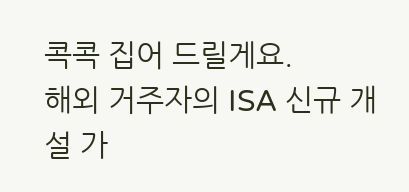콕콕 집어 드릴게요.
해외 거주자의 ISA 신규 개설 가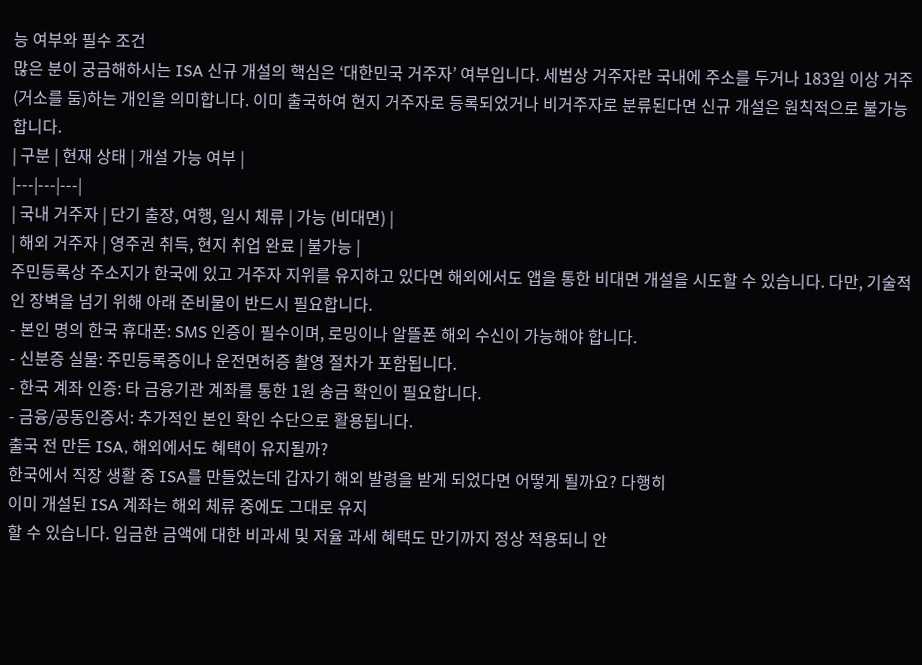능 여부와 필수 조건
많은 분이 궁금해하시는 ISA 신규 개설의 핵심은 ‘대한민국 거주자’ 여부입니다. 세법상 거주자란 국내에 주소를 두거나 183일 이상 거주(거소를 둠)하는 개인을 의미합니다. 이미 출국하여 현지 거주자로 등록되었거나 비거주자로 분류된다면 신규 개설은 원칙적으로 불가능합니다.
| 구분 | 현재 상태 | 개설 가능 여부 |
|---|---|---|
| 국내 거주자 | 단기 출장, 여행, 일시 체류 | 가능 (비대면) |
| 해외 거주자 | 영주권 취득, 현지 취업 완료 | 불가능 |
주민등록상 주소지가 한국에 있고 거주자 지위를 유지하고 있다면 해외에서도 앱을 통한 비대면 개설을 시도할 수 있습니다. 다만, 기술적인 장벽을 넘기 위해 아래 준비물이 반드시 필요합니다.
- 본인 명의 한국 휴대폰: SMS 인증이 필수이며, 로밍이나 알뜰폰 해외 수신이 가능해야 합니다.
- 신분증 실물: 주민등록증이나 운전면허증 촬영 절차가 포함됩니다.
- 한국 계좌 인증: 타 금융기관 계좌를 통한 1원 송금 확인이 필요합니다.
- 금융/공동인증서: 추가적인 본인 확인 수단으로 활용됩니다.
출국 전 만든 ISA, 해외에서도 혜택이 유지될까?
한국에서 직장 생활 중 ISA를 만들었는데 갑자기 해외 발령을 받게 되었다면 어떻게 될까요? 다행히
이미 개설된 ISA 계좌는 해외 체류 중에도 그대로 유지
할 수 있습니다. 입금한 금액에 대한 비과세 및 저율 과세 혜택도 만기까지 정상 적용되니 안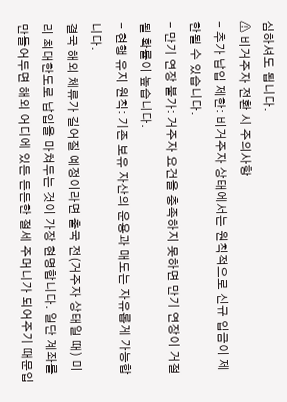심하셔도 됩니다.
⚠ 비거주자 전환 시 주의사항
- 추가 납입 제한: 비거주자 상태에서는 원칙적으로 신규 입금이 제한될 수 있습니다.
- 만기 연장 불가: 거주자 요건을 충족하지 못하면 만기 연장이 거절될 확률이 높습니다.
- 현행 유지 원칙: 기존 보유 자산의 운용과 매도는 자유롭게 가능합니다.
결국 해외 체류가 길어질 예정이라면 출국 전(거주자 상태일 때) 미리 최대한도로 납입을 마쳐두는 것이 가장 현명합니다. 일단 계좌를 만들어두면 해외 어디에 있든 든든한 절세 주머니가 되어주기 때문입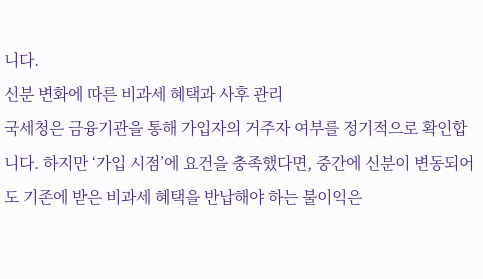니다.
신분 변화에 따른 비과세 혜택과 사후 관리
국세청은 금융기관을 통해 가입자의 거주자 여부를 정기적으로 확인합니다. 하지만 ‘가입 시점’에 요건을 충족했다면, 중간에 신분이 변동되어도 기존에 받은 비과세 혜택을 반납해야 하는 불이익은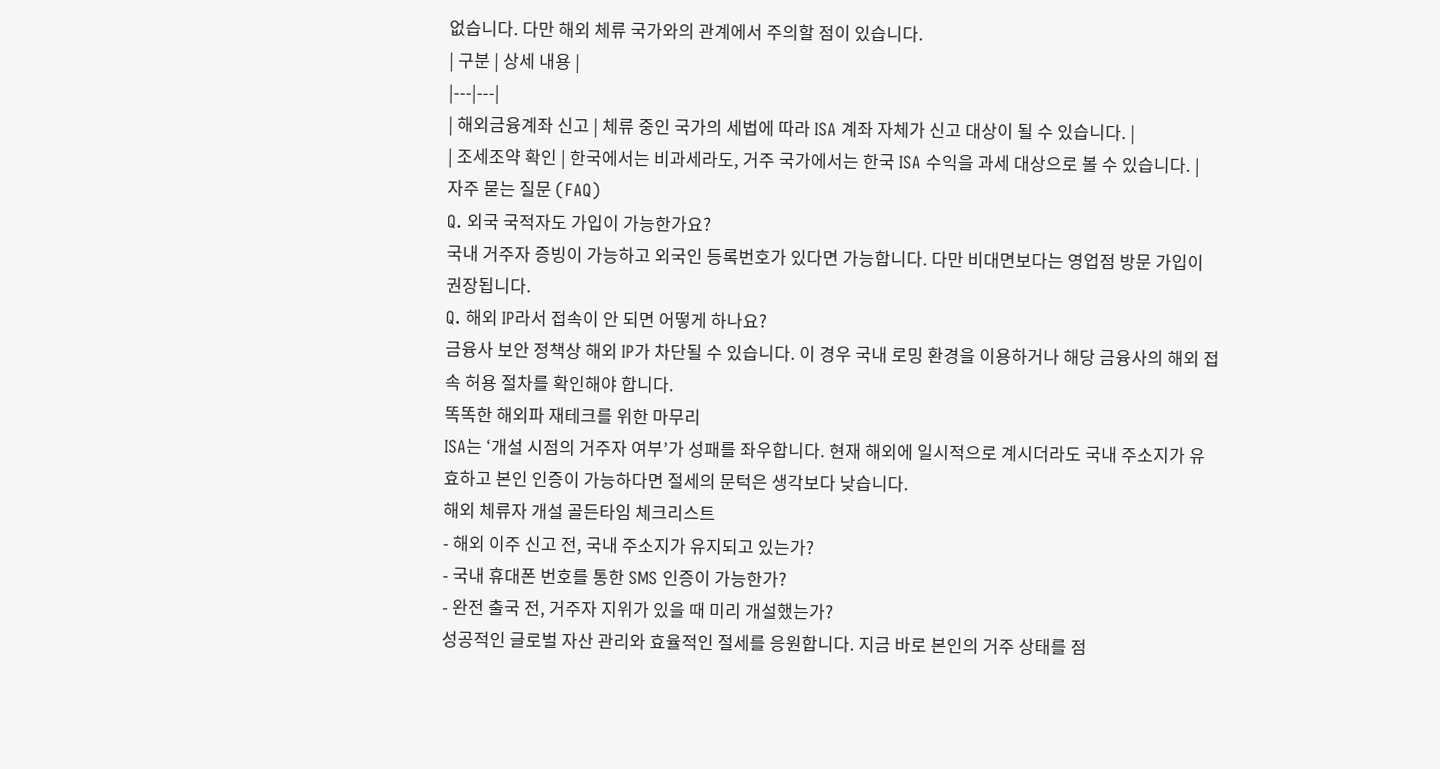없습니다. 다만 해외 체류 국가와의 관계에서 주의할 점이 있습니다.
| 구분 | 상세 내용 |
|---|---|
| 해외금융계좌 신고 | 체류 중인 국가의 세법에 따라 ISA 계좌 자체가 신고 대상이 될 수 있습니다. |
| 조세조약 확인 | 한국에서는 비과세라도, 거주 국가에서는 한국 ISA 수익을 과세 대상으로 볼 수 있습니다. |
자주 묻는 질문 (FAQ)
Q. 외국 국적자도 가입이 가능한가요?
국내 거주자 증빙이 가능하고 외국인 등록번호가 있다면 가능합니다. 다만 비대면보다는 영업점 방문 가입이 권장됩니다.
Q. 해외 IP라서 접속이 안 되면 어떻게 하나요?
금융사 보안 정책상 해외 IP가 차단될 수 있습니다. 이 경우 국내 로밍 환경을 이용하거나 해당 금융사의 해외 접속 허용 절차를 확인해야 합니다.
똑똑한 해외파 재테크를 위한 마무리
ISA는 ‘개설 시점의 거주자 여부’가 성패를 좌우합니다. 현재 해외에 일시적으로 계시더라도 국내 주소지가 유효하고 본인 인증이 가능하다면 절세의 문턱은 생각보다 낮습니다.
해외 체류자 개설 골든타임 체크리스트
- 해외 이주 신고 전, 국내 주소지가 유지되고 있는가?
- 국내 휴대폰 번호를 통한 SMS 인증이 가능한가?
- 완전 출국 전, 거주자 지위가 있을 때 미리 개설했는가?
성공적인 글로벌 자산 관리와 효율적인 절세를 응원합니다. 지금 바로 본인의 거주 상태를 점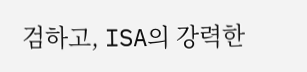검하고, ISA의 강력한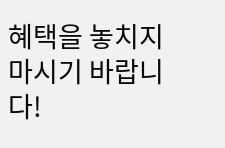혜택을 놓치지 마시기 바랍니다!